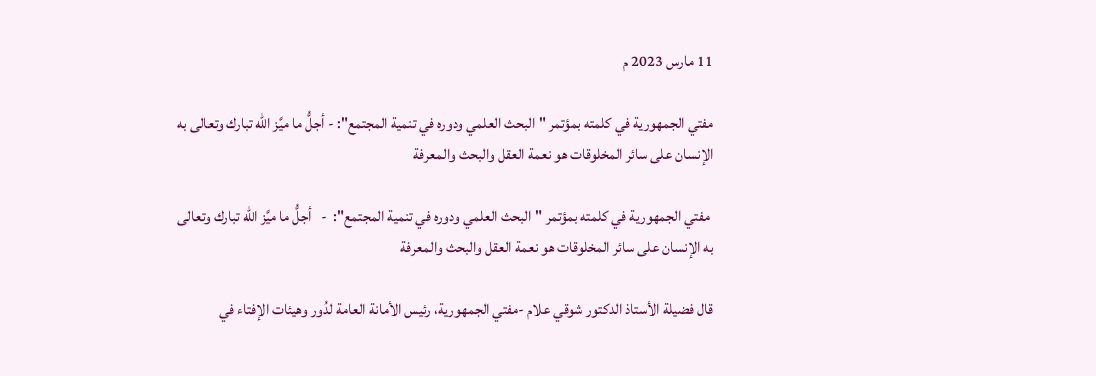11 مارس 2023 م

مفتي الجمهورية في كلمته بمؤتمر "البحث العلمي ودوره في تنمية المجتمع": - أجلُّ ما ميَّز الله تبارك وتعالى به الإنسان على سائر المخلوقات هو نعمة العقل والبحث والمعرفة

 مفتي الجمهورية في كلمته بمؤتمر "البحث العلمي ودوره في تنمية المجتمع":  -   أجلُّ ما ميَّز الله تبارك وتعالى به الإنسان على سائر المخلوقات هو نعمة العقل والبحث والمعرفة

قال فضيلة الأستاذ الدكتور شوقي علام -مفتي الجمهورية، رئيس الأمانة العامة لدُور وهيئات الإفتاء في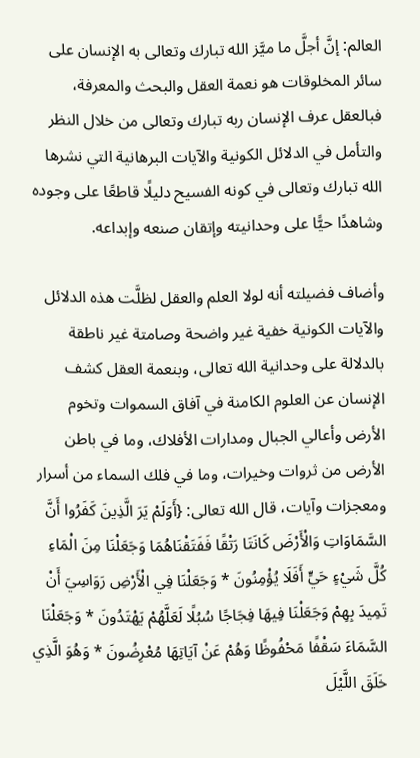العالم: إنَّ أجلَّ ما ميَّز الله تبارك وتعالى به الإنسان على سائر المخلوقات هو نعمة العقل والبحث والمعرفة، فبالعقل عرف الإنسان ربه تبارك وتعالى من خلال النظر والتأمل في الدلائل الكونية والآيات البرهانية التي نشرها الله تبارك وتعالى في كونه الفسيح دليلًا قاطعًا على وجوده وشاهدًا حيًّا على وحدانيته وإتقان صنعه وإبداعه.

وأضاف فضيلته أنه لولا العلم والعقل لظلَّت هذه الدلائل والآيات الكونية خفية غير واضحة وصامتة غير ناطقة بالدلالة على وحدانية الله تعالى، وبنعمة العقل كشف الإنسان عن العلوم الكامنة في آفاق السموات وتخوم الأرض وأعالي الجبال ومدارات الأفلاك، وما في باطن الأرض من ثروات وخيرات، وما في فلك السماء من أسرار ومعجزات وآيات، قال الله تعالى: {أَوَلَمْ يَرَ الَّذِينَ كَفَرُوا أَنَّ السَّمَاوَاتِ وَالْأَرْضَ كَانَتَا رَتْقًا فَفَتَقْنَاهُمَا وَجَعَلْنَا مِنَ الْمَاءِ كُلَّ شَيْءٍ حَيٍّ أَفَلَا يُؤْمِنُونَ * وَجَعَلْنَا فِي الْأَرْضِ رَوَاسِيَ أَنْ تَمِيدَ بِهِمْ وَجَعَلْنَا فِيهَا فِجَاجًا سُبُلًا لَعَلَّهُمْ يَهْتَدُونَ * وَجَعَلْنَا السَّمَاءَ سَقْفًا مَحْفُوظًا وَهُمْ عَنْ آيَاتِهَا مُعْرِضُونَ * وَهُوَ الَّذِي خَلَقَ اللَّيْلَ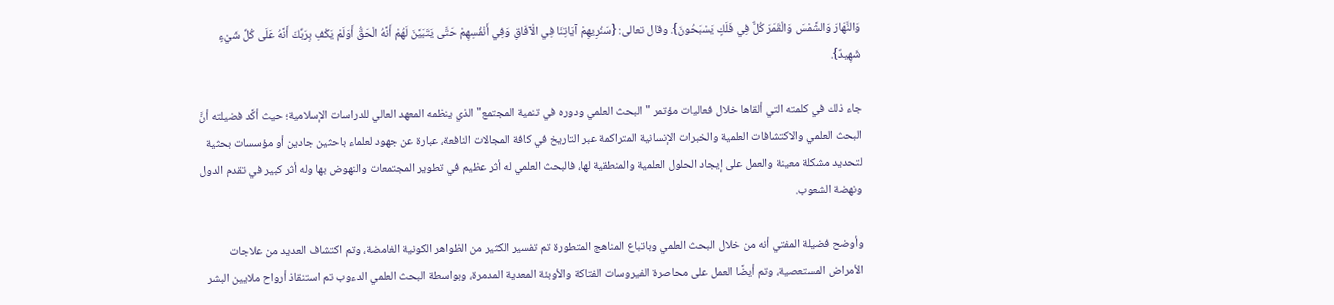وَالنَّهَارَ وَالشَّمْسَ وَالْقَمَرَ كُلٌّ فِي فَلَكٍ يَسْبَحُونَ}. وقال تعالى: {سَنُرِيهِمْ آيَاتِنَا فِي الْآفَاقِ وَفِي أَنْفُسِهِمْ حَتَّى يَتَبَيَّنَ لَهُمْ أَنَّهُ الْحَقُّ أَوَلَمْ يَكْفِ بِرَبِّكَ أَنَّهُ عَلَى كُلِّ شَيْءٍ شَهِيدٌ}.

جاء ذلك في كلمته التي ألقاها خلال فعاليات مؤتمر "البحث العلمي ودوره في تنمية المجتمع" الذي ينظمه المعهد العالي للدراسات الإسلامية؛ حيث أكَّد فضيلته أنَّ البحث العلمي والاكتشافات العلمية والخبرات الإنسانية المتراكمة عبر التاريخ في كافة المجالات النافعة، عبارة عن جهود لعلماء باحثين جادين أو مؤسسات بحثية لتحديد مشكلة معينة والعمل على إيجاد الحلول العلمية والمنطقية لها، فالبحث العلمي له أثر عظيم في تطوير المجتمعات والنهوض بها وله أثر كبير في تقدم الدول ونهضة الشعوب.

وأوضح فضيلة المفتي أنه من خلال البحث العلمي وباتباع المناهج المتطورة تم تفسير الكثير من الظواهر الكونية الغامضة، وتم اكتشاف العديد من علاجات الأمراض المستعصية، وتم أيضًا العمل على محاصرة الفيروسات الفتاكة والأوبئة المعدية المدمرة، وبواسطة البحث العلمي الدءوب تم استنقاذ أرواح ملايين البشر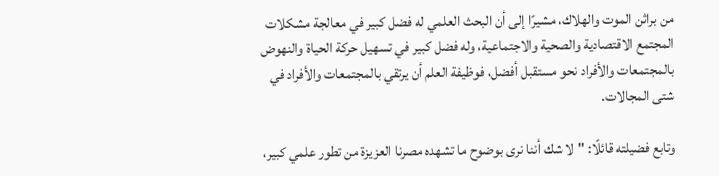من براثن الموت والهلاك، مشيرًا إلى أن البحث العلمي له فضل كبير في معالجة مشكلات المجتمع الاقتصادية والصحية والاجتماعية، وله فضل كبير في تسهيل حركة الحياة والنهوض بالمجتمعات والأفراد نحو مستقبل أفضل، فوظيفة العلم أن يرتقي بالمجتمعات والأفراد في شتى المجالات.

وتابع فضيلته قائلًا: "لا شك أننا نرى بوضوح ما تشهده مصرنا العزيزة من تطور علمي كبير،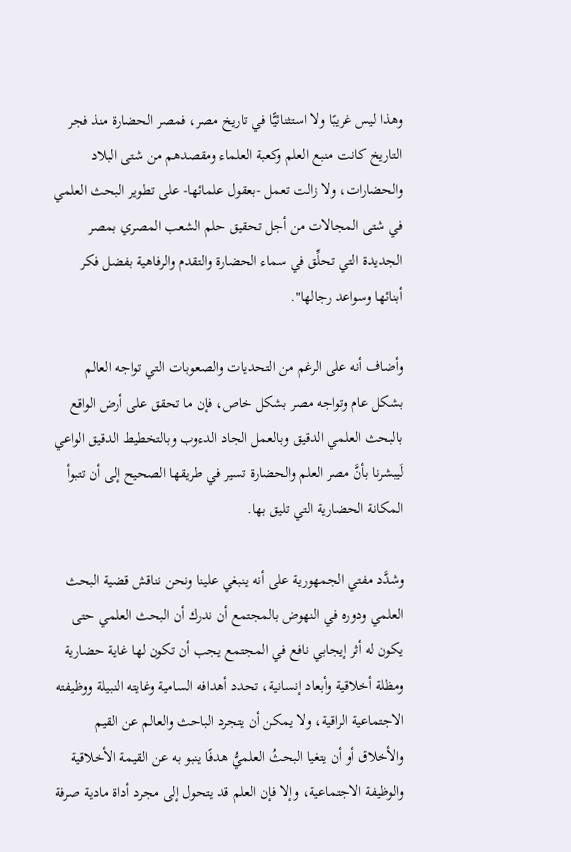وهذا ليس غريبًا ولا استثنائيًّا في تاريخ مصر، فمصر الحضارة منذ فجر التاريخ كانت منبع العلم وكعبة العلماء ومقصدهم من شتى البلاد والحضارات، ولا زالت تعمل -بعقول علمائها- على تطوير البحث العلمي في شتى المجالات من أجل تحقيق حلم الشعب المصري بمصر الجديدة التي تحلِّق في سماء الحضارة والتقدم والرفاهية بفضل فكر أبنائها وسواعد رجالها".

وأضاف أنه على الرغم من التحديات والصعوبات التي تواجه العالم بشكل عام وتواجه مصر بشكل خاص، فإن ما تحقق على أرض الواقع بالبحث العلمي الدقيق وبالعمل الجاد الدءوب وبالتخطيط الدقيق الواعي لَيبشرنا بأنَّ مصر العلم والحضارة تسير في طريقها الصحيح إلى أن تتبوأ المكانة الحضارية التي تليق بها.

وشدَّد مفتي الجمهورية على أنه ينبغي علينا ونحن نناقش قضية البحث العلمي ودوره في النهوض بالمجتمع أن ندرك أن البحث العلمي حتى يكون له أثر إيجابي نافع في المجتمع يجب أن تكون لها غاية حضارية ومظلة أخلاقية وأبعاد إنسانية، تحدد أهدافه السامية وغايته النبيلة ووظيفته الاجتماعية الراقية، ولا يمكن أن يتجرد الباحث والعالم عن القيم والأخلاق أو أن يتغيا البحثُ العلميُّ هدفًا ينبو به عن القيمة الأخلاقية والوظيفة الاجتماعية، وإلا فإن العلم قد يتحول إلى مجرد أداة مادية صرفة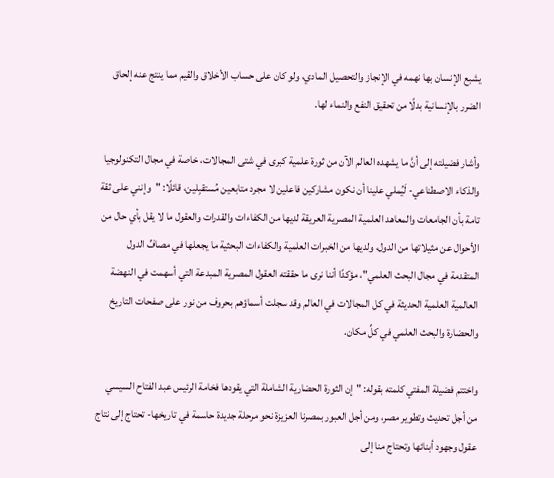يشبع الإنسان بها نهمه في الإنجاز والتحصيل المادي، ولو كان على حساب الأخلاق والقيم مما ينتج عنه إلحاق الضرر بالإنسانية بدلًا من تحقيق النفع والنماء لها.

وأشار فضيلته إلى أنَّ ما يشهده العالم الآن من ثورة علمية كبرى في شتى المجالات، خاصة في مجال التكنولوجيا والذكاء الاصطناعي- لَيُملي علينا أن نكون مشاركين فاعلين لا مجرد متابعين مُستقبِلين، قائلًا: "وإنني على ثقة تامة بأن الجامعات والمعاهد العلمية المصرية العريقة لديها من الكفاءات والقدرات والعقول ما لا يقل بأي حال من الأحوال عن مثيلاتها من الدول، ولديها من الخبرات العلمية والكفاءات البحثية ما يجعلها في مصافِّ الدول المتقدمة في مجال البحث العلمي"، مؤكدًا أننا نرى ما حققته العقول المصرية المبدعة التي أسهمت في النهضة العالمية العلمية الحديثة في كل المجالات في العالم وقد سجلت أسماؤهم بحروف من نور على صفحات التاريخ والحضارة والبحث العلمي في كلِّ مكان.

واختتم فضيلة المفتي كلمته بقوله: "إن الثورة الحضارية الشاملة التي يقودها فخامة الرئيس عبد الفتاح السيسي من أجل تحديث وتطوير مصر، ومن أجل العبور بمصرنا العزيزة نحو مرحلة جديدة حاسمة في تاريخها- تحتاج إلى نتاج عقول وجهود أبنائها وتحتاج منا إلى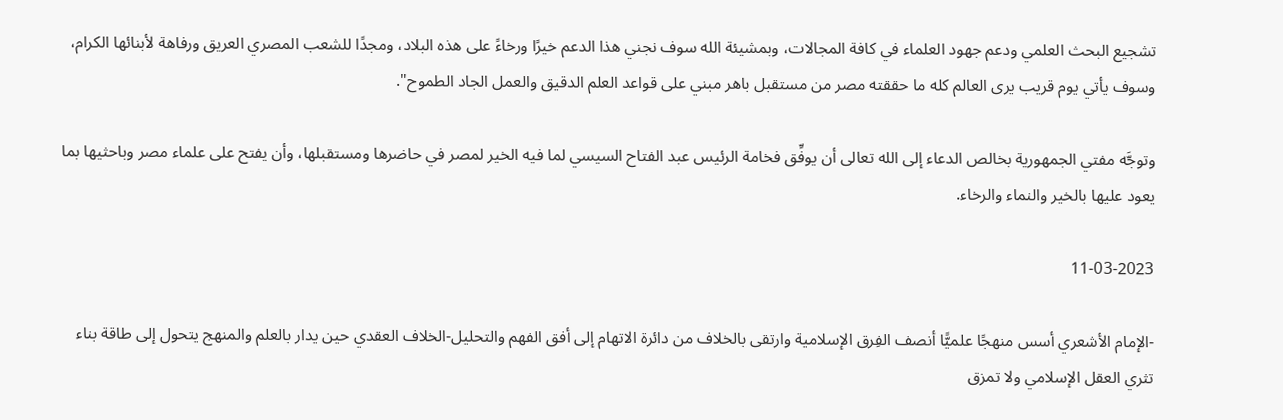تشجيع البحث العلمي ودعم جهود العلماء في كافة المجالات، وبمشيئة الله سوف نجني هذا الدعم خيرًا ورخاءً على هذه البلاد، ومجدًا للشعب المصري العريق ورفاهة لأبنائها الكرام، وسوف يأتي يوم قريب يرى العالم كله ما حققته مصر من مستقبل باهر مبني على قواعد العلم الدقيق والعمل الجاد الطموح".

وتوجَّه مفتي الجمهورية بخالص الدعاء إلى الله تعالى أن يوفِّق فخامة الرئيس عبد الفتاح السيسي لما فيه الخير لمصر في حاضرها ومستقبلها، وأن يفتح على علماء مصر وباحثيها بما يعود عليها بالخير والنماء والرخاء.

11-03-2023

-الإمام الأشعري أسس منهجًا علميًّا أنصف الفِرق الإسلامية وارتقى بالخلاف من دائرة الاتهام إلى أفق الفهم والتحليل-الخلاف العقدي حين يدار بالعلم والمنهج يتحول إلى طاقة بناء تثري العقل الإسلامي ولا تمزق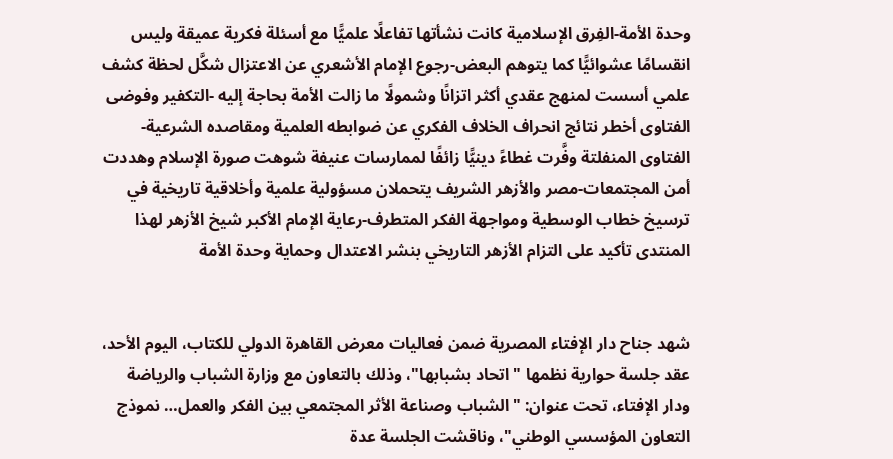وحدة الأمة-الفِرق الإسلامية كانت نشأتها تفاعلًا علميًّا مع أسئلة فكرية عميقة وليس انقسامًا عشوائيًّا كما يتوهم البعض-رجوع الإمام الأشعري عن الاعتزال شكَّل لحظة كشف علمي أسست لمنهج عقدي أكثر اتزانًا وشمولًا ما زالت الأمة بحاجة إليه -التكفير وفوضى الفتاوى أخطر نتائج انحراف الخلاف الفكري عن ضوابطه العلمية ومقاصده الشرعية- الفتاوى المنفلتة وفَّرت غطاءً دينيًّا زائفًا لممارسات عنيفة شوهت صورة الإسلام وهددت أمن المجتمعات-مصر والأزهر الشريف يتحملان مسؤولية علمية وأخلاقية تاريخية في ترسيخ خطاب الوسطية ومواجهة الفكر المتطرف-رعاية الإمام الأكبر شيخ الأزهر لهذا المنتدى تأكيد على التزام الأزهر التاريخي بنشر الاعتدال وحماية وحدة الأمة


شهد جناح دار الإفتاء المصرية ضمن فعاليات معرض القاهرة الدولي للكتاب، اليوم الأحد، عقد جلسة حوارية نظمها "اتحاد بشبابها"، وذلك بالتعاون مع وزارة الشباب والرياضة ودار الإفتاء، تحت عنوان: "الشباب وصناعة الأثر المجتمعي بين الفكر والعمل… نموذج التعاون المؤسسي الوطني"، وناقشت الجلسة عدة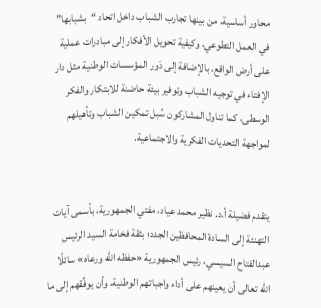محاور أساسية، من بينها تجارب الشباب داخل اتحاد “بشبابها” في العمل التطوعي، وكيفية تحويل الأفكار إلى مبادرات عملية على أرض الواقع، بالإضافة إلى دَور المؤسسات الوطنية مثل دار الإفتاء في توجيه الشباب وتوفير بيئة حاضنة للابتكار والفكر الوسطى، كما تناول المشاركون سُبل تمكين الشباب وتأهيلهم لمواجهة التحديات الفكرية والاجتماعية.


يتقدم فضيلة أ.د. نظير محمد عياد، مفتي الجمهورية، بأسمى آيات التهنئة إلى السادة المحافظين الجدد؛ بثقة فخامة السيد الرئيس عبدالفتاح السيسي، رئيس الجمهورية «حفظه الله ورعاه» سائلًا الله تعالى أن يعينهم على أداء واجباتهم الوطنية، وأن يوفِّقهم إلى ما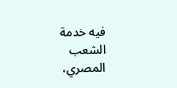فيه خدمة الشعب المصري،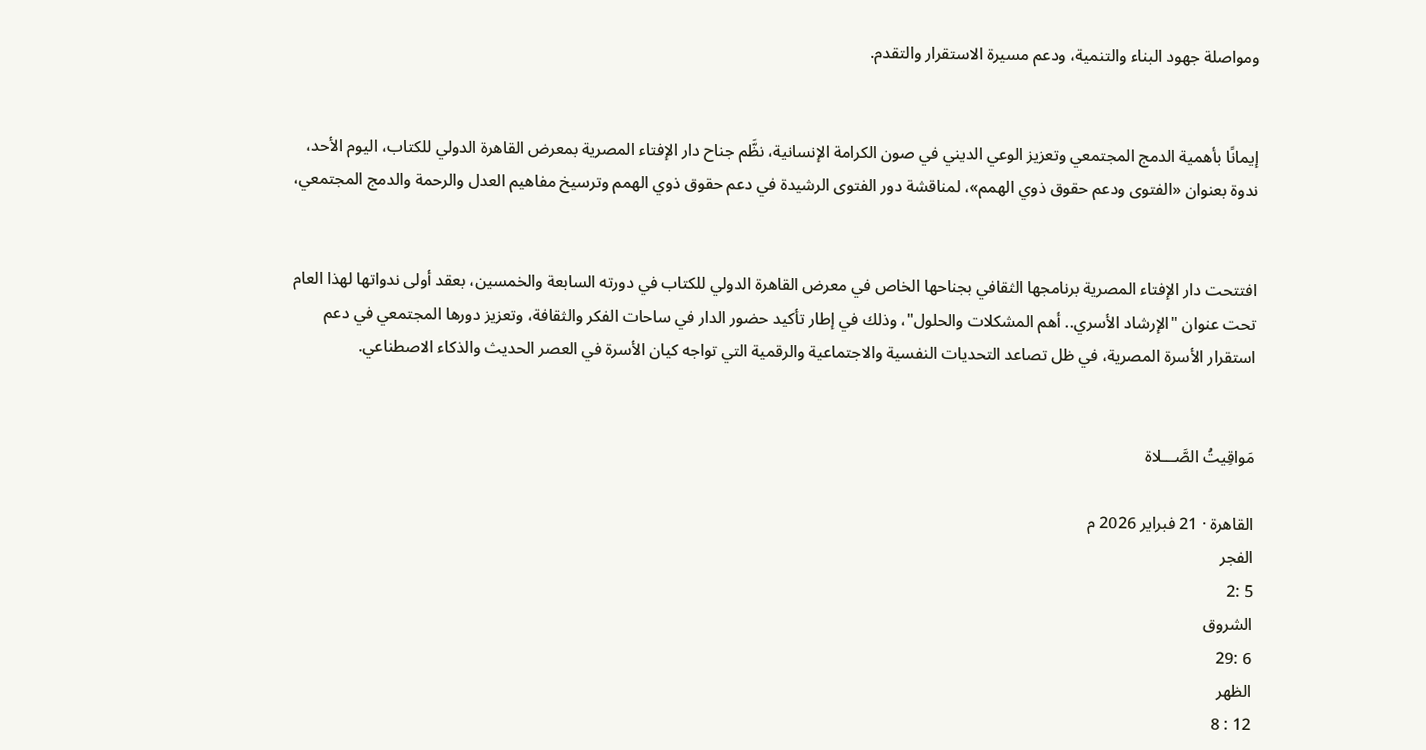ومواصلة جهود البناء والتنمية، ودعم مسيرة الاستقرار والتقدم.


إيمانًا بأهمية الدمج المجتمعي وتعزيز الوعي الديني في صون الكرامة الإنسانية، نظَّم جناح دار الإفتاء المصرية بمعرض القاهرة الدولي للكتاب، اليوم الأحد، ندوة بعنوان «الفتوى ودعم حقوق ذوي الهمم»، لمناقشة دور الفتوى الرشيدة في دعم حقوق ذوي الهمم وترسيخ مفاهيم العدل والرحمة والدمج المجتمعي،


افتتحت دار الإفتاء المصرية برنامجها الثقافي بجناحها الخاص في معرض القاهرة الدولي للكتاب في دورته السابعة والخمسين، بعقد أولى ندواتها لهذا العام تحت عنوان "الإرشاد الأسري.. أهم المشكلات والحلول"، وذلك في إطار تأكيد حضور الدار في ساحات الفكر والثقافة، وتعزيز دورها المجتمعي في دعم استقرار الأسرة المصرية، في ظل تصاعد التحديات النفسية والاجتماعية والرقمية التي تواجه كيان الأسرة في العصر الحديث والذكاء الاصطناعي.


مَواقِيتُ الصَّـــلاة

القاهرة · 21 فبراير 2026 م
الفجر
5 :2
الشروق
6 :29
الظهر
12 : 8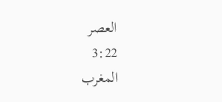العصر
3:22
المغرب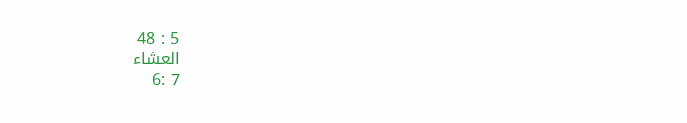5 : 48
العشاء
7 :6